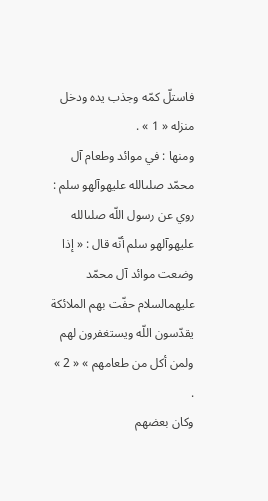فاستلّ كمّه وجذب يده ودخل منزله « 1 » .
ومنها : في موائد وطعام آل محمّد صلىالله عليهوآلهو سلم :
روي عن رسول اللّه صلىالله عليهوآلهو سلم أنّه قال : « إذا وضعت موائد آل محمّد عليهمالسلام حفّت بهم الملائكة يقدّسون اللّه ويستغفرون لهم ولمن أكل من طعامهم » « 2 » .
وكان بعضهم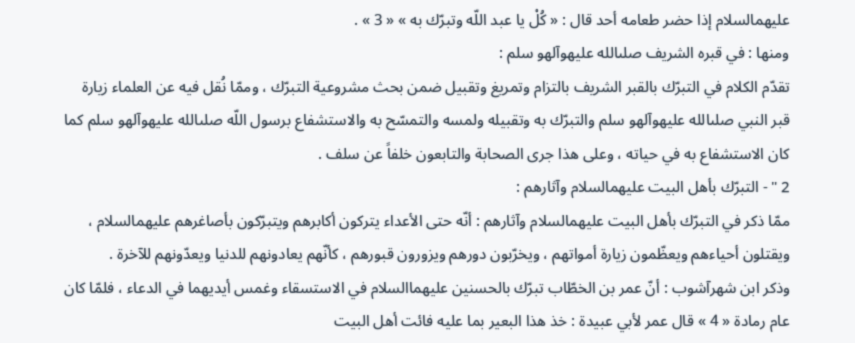عليهمالسلام إذا حضر طعامه أحد قال : « كُلْ يا عبد اللّه وتبرّك به » « 3 » .
ومنها : في قبره الشريف صلىالله عليهوآلهو سلم :
تقدّم الكلام في التبرّك بالقبر الشريف بالتزام وتمريغ وتقبيل ضمن بحث مشروعية التبرّك ، وممّا نُقل فيه عن العلماء زيارة قبر النبي صلىالله عليهوآلهو سلم والتبرّك به وتقبيله ولمسه والتمسّح به والاستشفاع برسول اللّه صلىالله عليهوآلهو سلم كما كان الاستشفاع به في حياته ، وعلى هذا جرى الصحابة والتابعون خلفاً عن سلف .
2 " - التبرّك بأهل البيت عليهمالسلام وآثارهم :
ممّا ذكر في التبرّك بأهل البيت عليهمالسلام وآثارهم : أنّه حتى الأعداء يتركون أكابرهم ويتبرّكون بأصاغرهم عليهمالسلام ، ويقتلون أحياءهم ويعظّمون زيارة أمواتهم ، ويخرّبون دورهم ويزورون قبورهم ، كأنّهم يعادونهم للدنيا ويعدّونهم للآخرة .
وذكر ابن شهرآشوب : أنّ عمر بن الخطّاب تبرّك بالحسنين عليهماالسلام في الاستسقاء وغمس أيديهما في الدعاء ، فلمّا كان عام رمادة « 4 » قال عمر لأبي عبيدة : خذ هذا البعير بما عليه فائت أهل البيت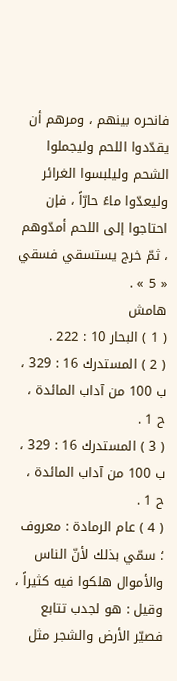فانحره بينهم ، ومرهم أن يقدّدوا اللحم وليجملوا الشحم وليلبسوا الغرائر وليعدّوا ماءً حارّاً ، فإن احتاجوا إلى اللحم أمدّوهم ، ثمّ خرج يستسقي فسقي « 5 » .
هامش
( 1 ) البحار 10 : 222 .
( 2 ) المستدرك 16 : 329 ، ب 100 من آداب المائدة ، ح 1 .
( 3 ) المستدرك 16 : 329 ، ب 100 من آداب المائدة ، ح 1 .
( 4 ) عام الرمادة : معروف ؛ سمّي بذلك لأنّ الناس والأموال هلكوا فيه كثيراً ، وقيل : هو لجدب تتابع فصيّر الأرض والشجر مثل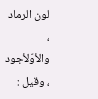لون الرماد ، والأوّلأجود ، وقيل :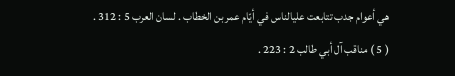هي أعوام جدب تتابعت عليالناس في أيّام عمر بن الخطاب . لسان العرب 5 : 312 .
( 5 ) مناقب آل أبي طالب 2 : 223 .